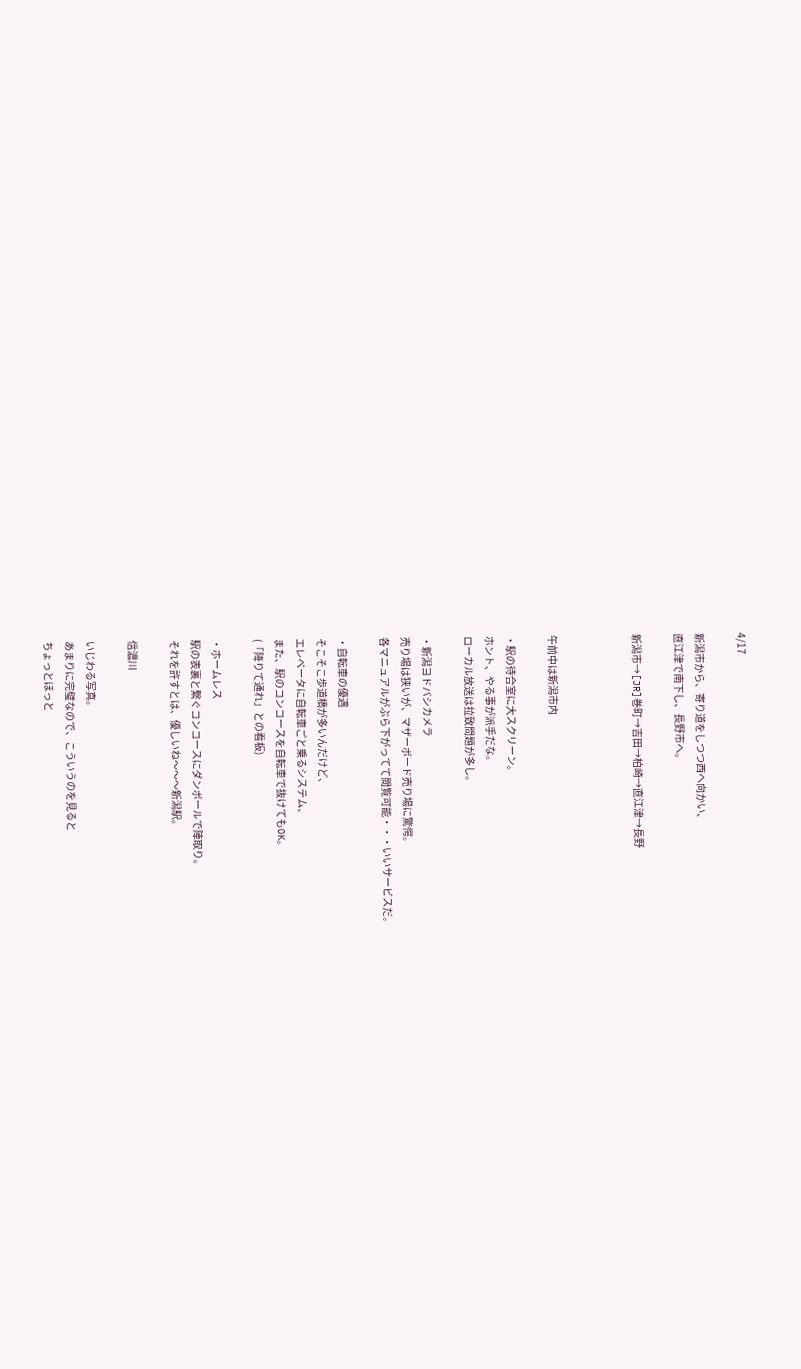4/17

新潟市から、寄り道をしつつ西へ向かい、
直江津で南下し、長野市へ。

新潟市→[JR]巻町→吉田→柏崎→直江津→長野



午前中は新潟市内

・駅の待合室に大スクリーン。
ホント、やる事が派手だな。
ローカル放送は拉致問題が多し。

・新潟ヨドバシカメラ
売り場は狭いが、マザーボード売り場に驚愕。
各マニュアルがぶら下がってて閲覧可能・・・いいサービスだ。

・自転車の優遇
そこそこ歩道橋が多いんだけど、
エレベータに自転車ごと乗るシステム、
また、駅のコンコースを自転車で抜けてもOK。
(「降りて通れ」との看板)

・ホームレス
駅の表裏と繋ぐコンコースにダンボールで陣取り。
それを許すとは、優しいね〜〜〜新潟駅。

信濃川

いじわる写真。
あまりに完璧なので、こういうのを見ると
ちょっとほっと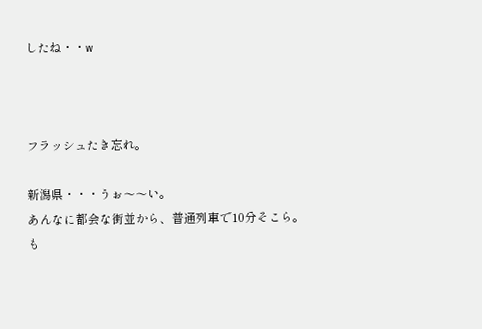したね・・w



フラッシュたき忘れ。

新潟県・・・うぉ〜〜い。
あんなに都会な街並から、普通列車で10分そこら。
も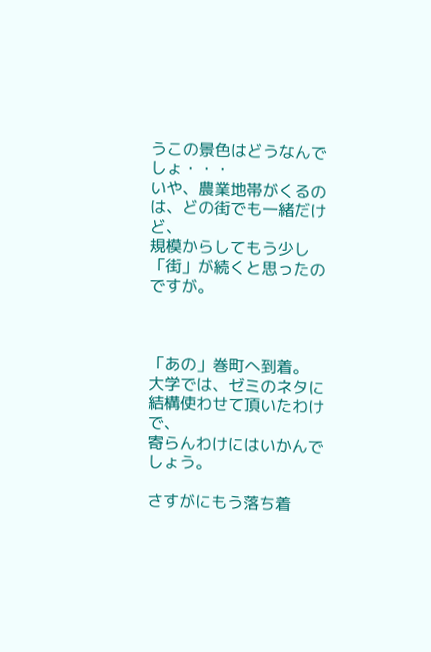うこの景色はどうなんでしょ・・・
いや、農業地帯がくるのは、どの街でも一緒だけど、
規模からしてもう少し「街」が続くと思ったのですが。



「あの」巻町へ到着。
大学では、ゼミのネタに結構使わせて頂いたわけで、
寄らんわけにはいかんでしょう。

さすがにもう落ち着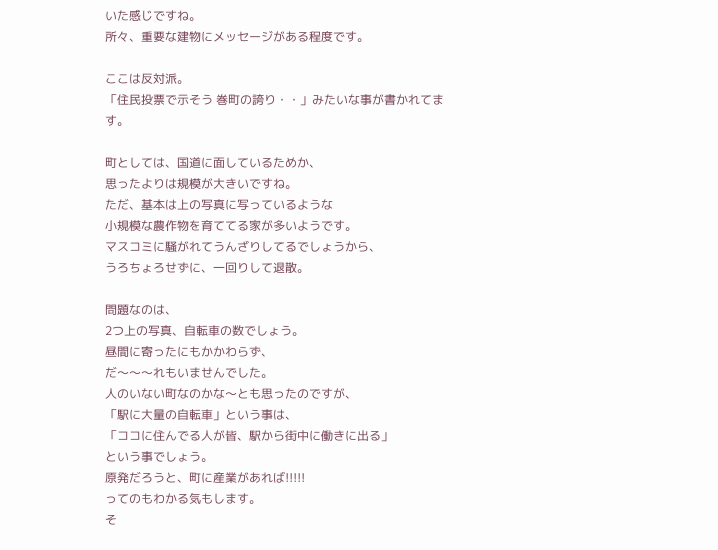いた感じですね。
所々、重要な建物にメッセージがある程度です。

ここは反対派。
「住民投票で示そう 巻町の誇り・・」みたいな事が書かれてます。

町としては、国道に面しているためか、
思ったよりは規模が大きいですね。
ただ、基本は上の写真に写っているような
小規模な農作物を育ててる家が多いようです。
マスコミに騒がれてうんざりしてるでしょうから、
うろちょろせずに、一回りして退散。

問題なのは、
2つ上の写真、自転車の数でしょう。
昼間に寄ったにもかかわらず、
だ〜〜〜れもいませんでした。
人のいない町なのかな〜とも思ったのですが、
「駅に大量の自転車」という事は、
「ココに住んでる人が皆、駅から街中に働きに出る」
という事でしょう。
原発だろうと、町に産業があれば!!!!!
ってのもわかる気もします。
そ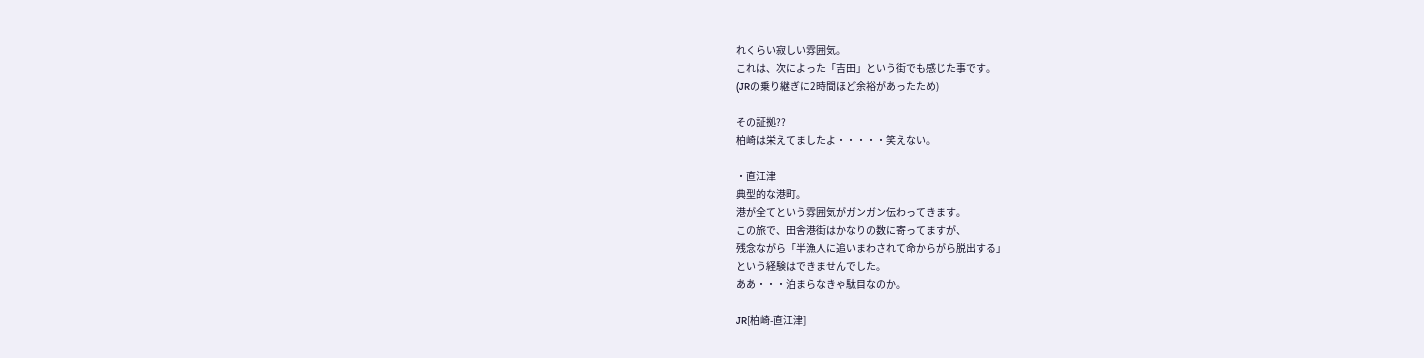れくらい寂しい雰囲気。
これは、次によった「吉田」という街でも感じた事です。
(JRの乗り継ぎに2時間ほど余裕があったため)

その証拠??
柏崎は栄えてましたよ・・・・・笑えない。

・直江津
典型的な港町。
港が全てという雰囲気がガンガン伝わってきます。
この旅で、田舎港街はかなりの数に寄ってますが、
残念ながら「半漁人に追いまわされて命からがら脱出する」
という経験はできませんでした。
ああ・・・泊まらなきゃ駄目なのか。

JR[柏崎-直江津]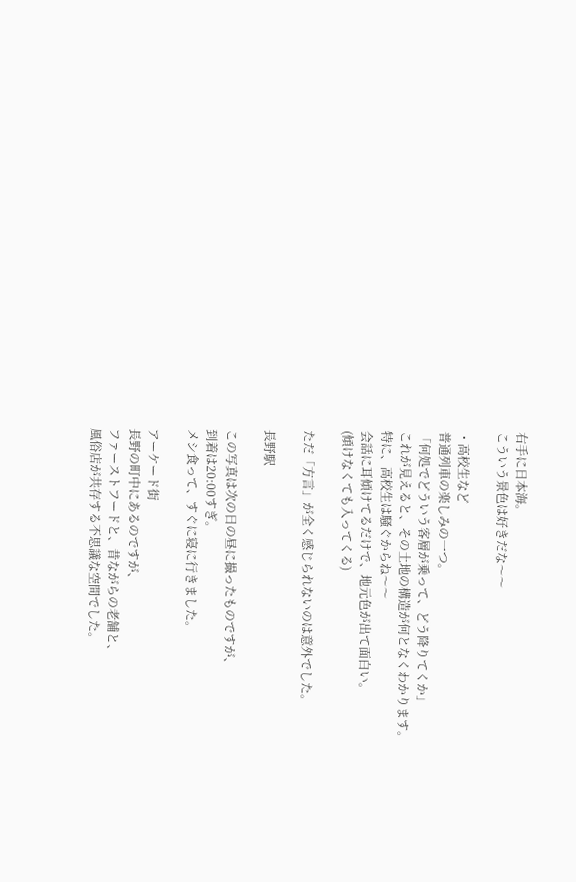右手に日本海。
こういう景色は好きだな〜〜

・高校生など
普通列車の楽しみの一つ。
「何処でどういう客層が乗って、どう降りてくか」
これが見えると、その土地の構造が何となくわかります。
特に、高校生は騒ぐからね〜〜
会話に耳傾けてるだけで、地元色が出て面白い。
(傾けなくても入ってくる)

ただ「方言」が全く感じられないのは意外でした。

長野駅

この写真は次の日の昼に撮ったものですが、
到着は20:00すぎ。
メシ食って、すぐに寝に行きました。

アーケード街
長野の町中にあるのですが、
ファーストフードと、昔ながらの老舗と、
風俗店が共存する不思議な空間でした。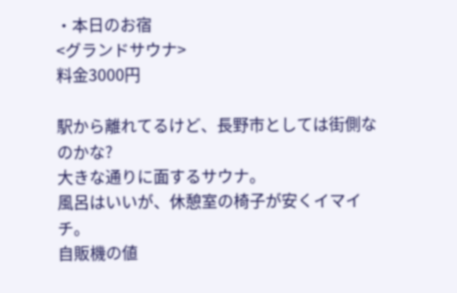・本日のお宿
<グランドサウナ>
料金3000円

駅から離れてるけど、長野市としては街側なのかな?
大きな通りに面するサウナ。
風呂はいいが、休憩室の椅子が安くイマイチ。
自販機の値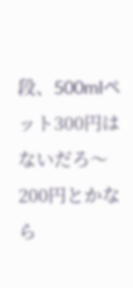段、500mlペット300円はないだろ〜
200円とかなら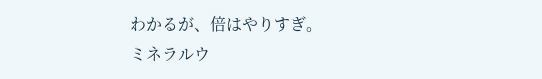わかるが、倍はやりすぎ。
ミネラルウ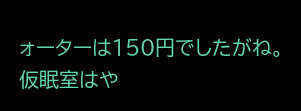ォーターは150円でしたがね。
仮眠室はや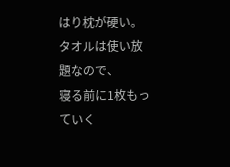はり枕が硬い。
タオルは使い放題なので、
寝る前に1枚もっていく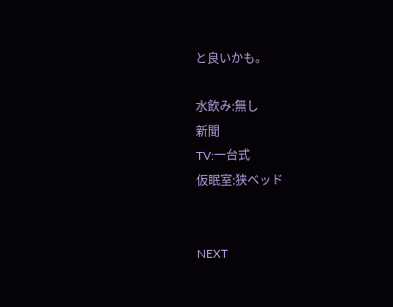と良いかも。

水飲み:無し
新聞
TV:一台式
仮眠室:狭ベッド


NEXT